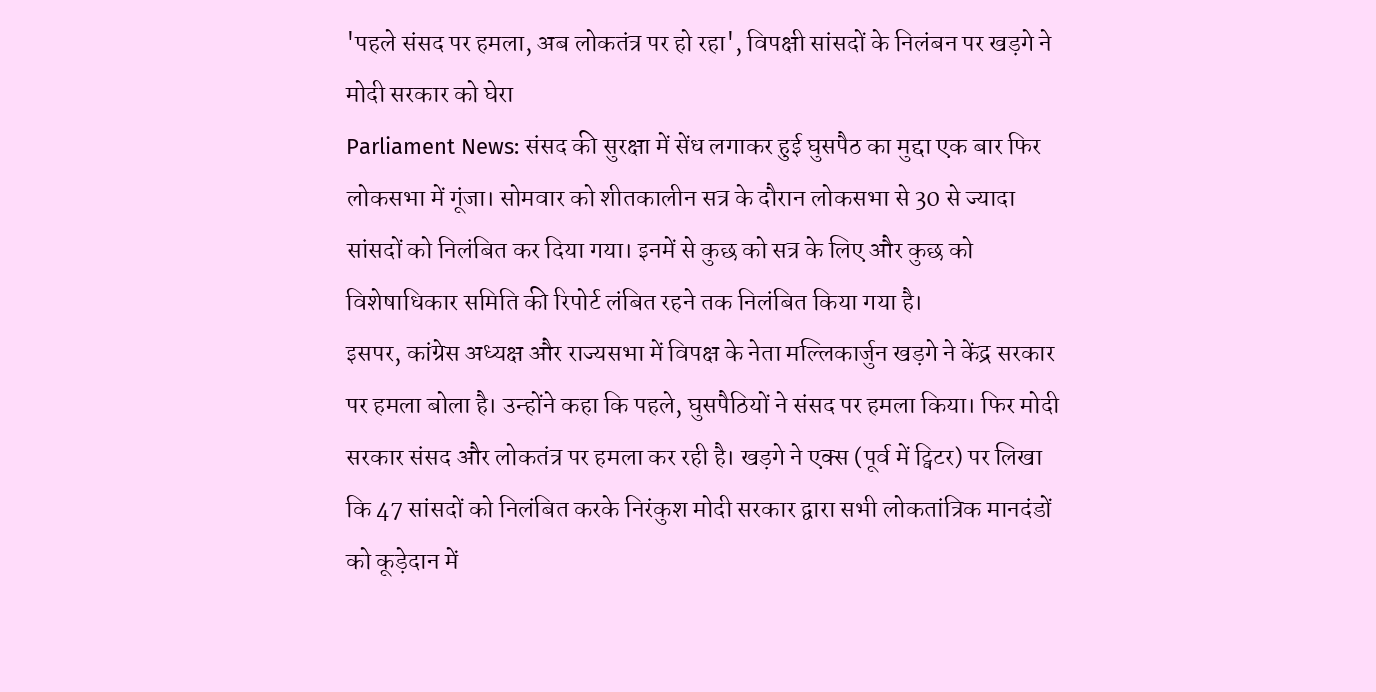'पहले संसद पर हमला, अब लोकतंत्र पर हो रहा', विपक्षी सांसदों के निलंबन पर खड़गे ने मोदी सरकार को घेरा
Parliament News: संसद की सुरक्षा में सेंध लगाकर हुई घुसपैठ का मुद्दा एक बार फिर लोकसभा में गूंजा। सोमवार को शीतकालीन सत्र के दौरान लोकसभा से 30 से ज्यादा सांसदों को निलंबित कर दिया गया। इनमें से कुछ को सत्र के लिए और कुछ को विशेषाधिकार समिति की रिपोर्ट लंबित रहने तक निलंबित किया गया है।
इसपर, कांग्रेस अध्यक्ष और राज्यसभा में विपक्ष के नेता मल्लिकार्जुन खड़गे ने केंद्र सरकार पर हमला बोला है। उन्होंने कहा कि पहले, घुसपैठियों ने संसद पर हमला किया। फिर मोदी सरकार संसद और लोकतंत्र पर हमला कर रही है। खड़गे ने एक्स (पूर्व में ट्विटर) पर लिखा कि 47 सांसदों को निलंबित करके निरंकुश मोदी सरकार द्वारा सभी लोकतांत्रिक मानदंडों को कूड़ेदान में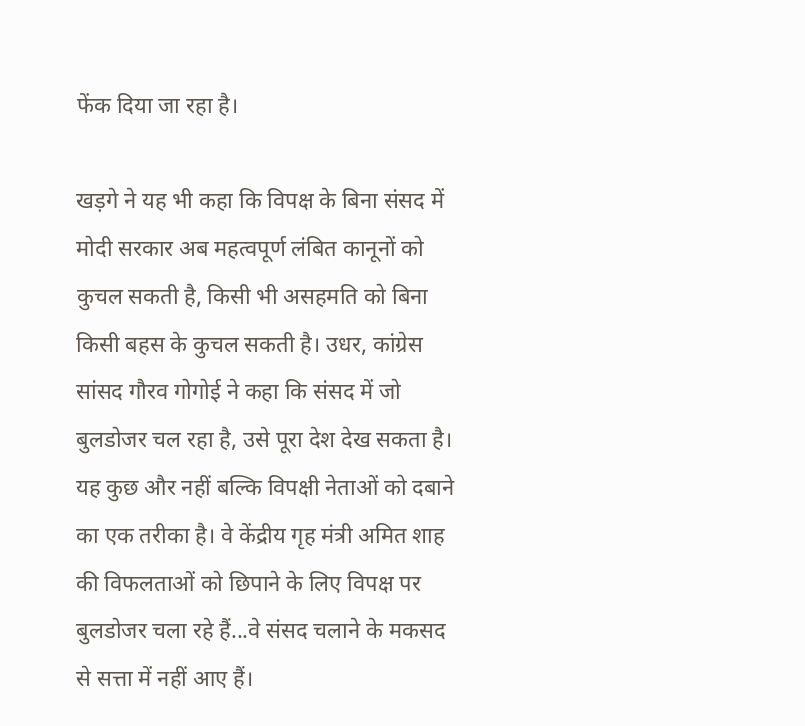फेंक दिया जा रहा है।

खड़गे ने यह भी कहा कि विपक्ष के बिना संसद में मोदी सरकार अब महत्वपूर्ण लंबित कानूनों को कुचल सकती है, किसी भी असहमति को बिना किसी बहस के कुचल सकती है। उधर, कांग्रेस सांसद गौरव गोगोई ने कहा कि संसद में जो बुलडोजर चल रहा है, उसे पूरा देश देख सकता है। यह कुछ और नहीं बल्कि विपक्षी नेताओं को दबाने का एक तरीका है। वे केंद्रीय गृह मंत्री अमित शाह की विफलताओं को छिपाने के लिए विपक्ष पर बुलडोजर चला रहे हैं...वे संसद चलाने के मकसद से सत्ता में नहीं आए हैं।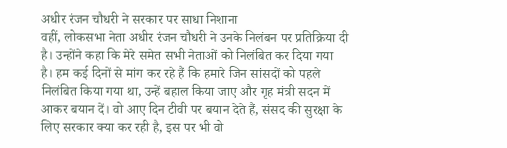अधीर रंजन चौधरी ने सरकार पर साधा निशाना
वहीं, लोकसभा नेता अधीर रंजन चौधरी ने उनके निलंबन पर प्रतिक्रिया दी है। उन्होंने कहा कि मेरे समेत सभी नेताओं को निलंबित कर दिया गया है। हम कई दिनों से मांग कर रहे हैं कि हमारे जिन सांसदों को पहले निलंबित किया गया था, उन्हें बहाल किया जाए और गृह मंत्री सदन में आकर बयान दें। वो आए दिन टीवी पर बयान देते हैं, संसद की सुरक्षा के लिए सरकार क्या कर रही है, इस पर भी वो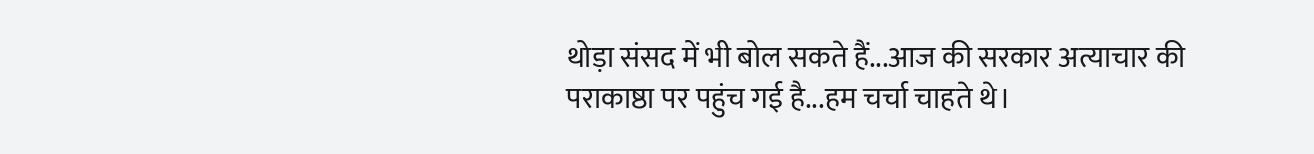थोड़ा संसद में भी बोल सकते हैं...आज की सरकार अत्याचार की पराकाष्ठा पर पहुंच गई है...हम चर्चा चाहते थे।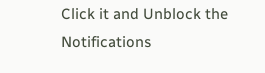Click it and Unblock the Notifications